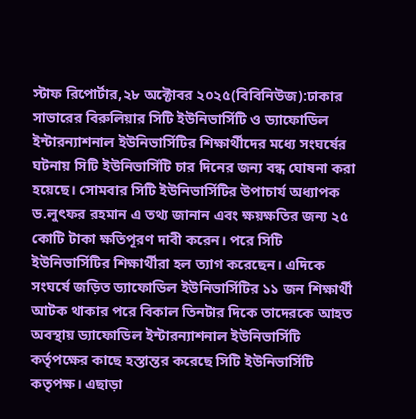স্টাফ রিপোর্টার,২৮ অক্টোবর ২০২৫(বিবিনিউজ):ঢাকার সাভারের বিরুলিয়ার সিটি ইউনিভার্সিটি ও ড্যাফোডিল ইন্টারন্যাশনাল ইউনিভার্সিটির শিক্ষার্থীদের মধ্যে সংঘর্ষের ঘটনায় সিটি ইউনিভার্সিটি চার দিনের জন্য বন্ধ ঘোষনা করা হয়েছে। সোমবার সিটি ইউনিভার্সিটির উপাচার্য অধ্যাপক ড.লুৎফর রহমান এ তথ্য জানান এবং ক্ষয়ক্ষতির জন্য ২৫ কোটি টাকা ক্ষতিপূরণ দাবী করেন। পরে সিটি ইউনিভার্সিটির শিক্ষার্থীরা হল ত্যাগ করেছেন। এদিকে সংঘর্ষে জড়িত ড্যাফোডিল ইউনিভার্সিটির ১১ জন শিক্ষার্থী আটক থাকার পরে বিকাল তিনটার দিকে তাদেরকে আহত অবস্থায় ড্যাফোডিল ইন্টারন্যাশনাল ইউনিভার্সিটি কর্তৃপক্ষের কাছে হস্তান্তর করেছে সিটি ইউনিভার্সিটি কতৃপক্ষ। এছাড়া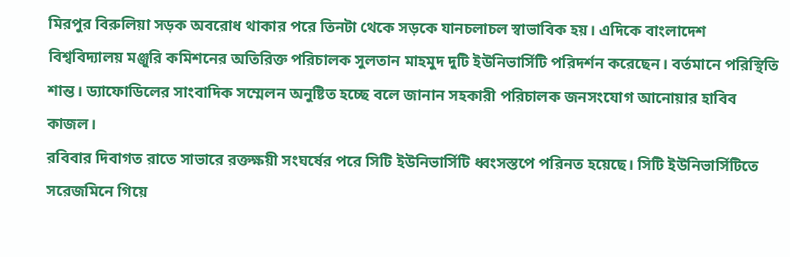মিরপুর বিরুলিয়া সড়ক অবরোধ থাকার পরে তিনটা থেকে সড়কে যানচলাচল স্বাভাবিক হয়। এদিকে বাংলাদেশ বিশ্ববিদ্যালয় মঞ্জুরি কমিশনের অতিরিক্ত পরিচালক সুলতান মাহমুদ দুটি ইউনিভার্সিটি পরিদর্শন করেছেন। বর্তমানে পরিস্থিতি শান্ত। ড্যাফোডিলের সাংবাদিক সম্মেলন অনুষ্টিত হচ্ছে বলে জানান সহকারী পরিচালক জনসংযোগ আনোয়ার হাবিব কাজল।
রবিবার দিবাগত রাতে সাভারে রক্তক্ষয়ী সংঘর্ষের পরে সিটি ইউনিভার্সিটি ধ্বংসস্তপে পরিনত হয়েছে। সিটি ইউনিভার্সিটিতে সরেজমিনে গিয়ে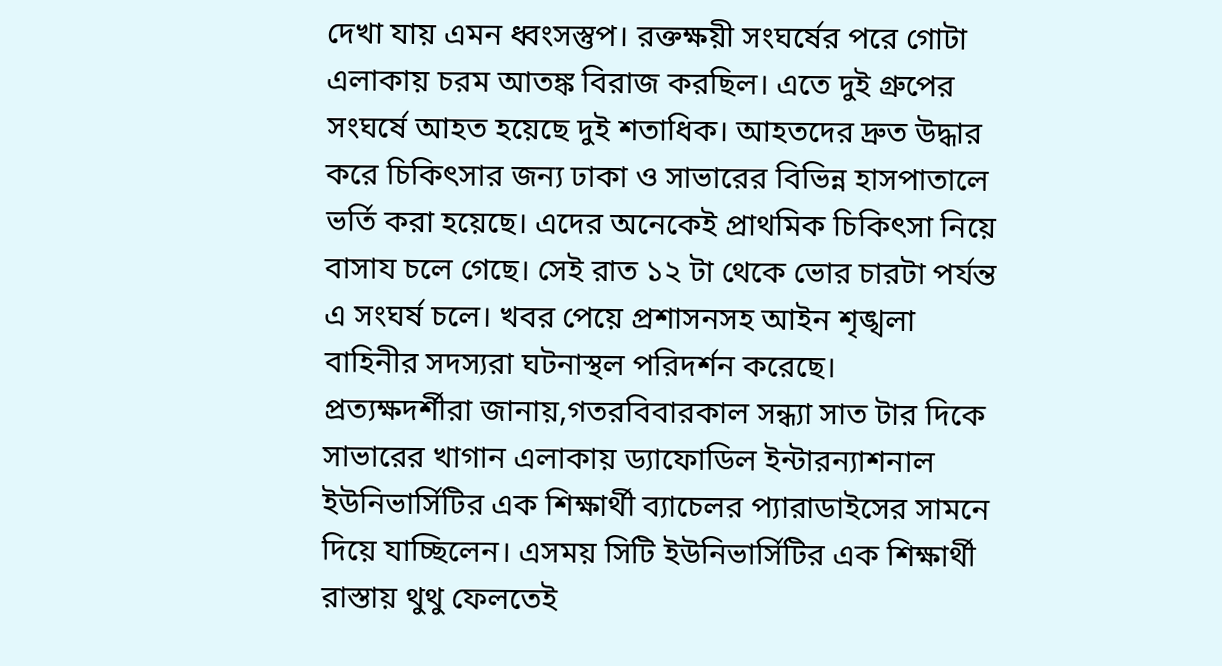দেখা যায় এমন ধ্বংসস্তুপ। রক্তক্ষয়ী সংঘর্ষের পরে গোটা এলাকায় চরম আতঙ্ক বিরাজ করছিল। এতে দুই গ্রুপের সংঘর্ষে আহত হয়েছে দুই শতাধিক। আহতদের দ্রুত উদ্ধার করে চিকিৎসার জন্য ঢাকা ও সাভারের বিভিন্ন হাসপাতালে ভর্তি করা হয়েছে। এদের অনেকেই প্রাথমিক চিকিৎসা নিয়ে বাসায চলে গেছে। সেই রাত ১২ টা থেকে ভোর চারটা পর্যন্ত এ সংঘর্ষ চলে। খবর পেয়ে প্রশাসনসহ আইন শৃঙ্খলা বাহিনীর সদস্যরা ঘটনাস্থল পরিদর্শন করেছে।
প্রত্যক্ষদর্শীরা জানায়,গতরবিবারকাল সন্ধ্যা সাত টার দিকে সাভারের খাগান এলাকায় ড্যাফোডিল ইন্টারন্যাশনাল ইউনিভার্সিটির এক শিক্ষার্থী ব্যাচেলর প্যারাডাইসের সামনে দিয়ে যাচ্ছিলেন। এসময় সিটি ইউনিভার্সিটির এক শিক্ষার্থী রাস্তায় থুথু ফেলতেই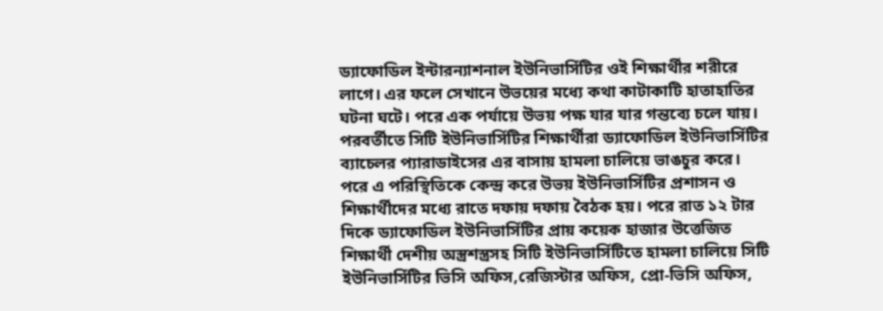ড্যাফোডিল ইন্টারন্যাশনাল ইউনিভার্সিটির ওই শিক্ষার্থীর শরীরে লাগে। এর ফলে সেখানে উভয়ের মধ্যে কথা কাটাকাটি হাতাহাতির ঘটনা ঘটে। পরে এক পর্যায়ে উভয় পক্ষ যার যার গন্তব্যে চলে যায়। পরবর্তীতে সিটি ইউনিভার্সিটির শিক্ষার্থীরা ড্যাফোডিল ইউনিভার্সিটির ব্যাচেলর প্যারাডাইসের এর বাসায় হামলা চালিয়ে ভাঙচুর করে। পরে এ পরিস্থিতিকে কেন্দ্র করে উভয় ইউনিভার্সিটির প্রশাসন ও শিক্ষার্থীদের মধ্যে রাতে দফায় দফায় বৈঠক হয়। পরে রাত ১২ টার দিকে ড্যাফোডিল ইউনিভার্সিটির প্রায় কয়েক হাজার উত্তেজিত শিক্ষার্থী দেশীয় অস্ত্রশস্ত্রসহ সিটি ইউনিভার্সিটিতে হামলা চালিয়ে সিটি ইউনিভার্সিটির ভিসি অফিস,রেজিস্টার অফিস, প্রো-ভিসি অফিস,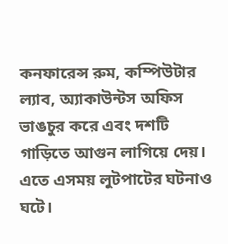কনফারেন্স রুম, কম্পিউটার ল্যাব, অ্যাকাউন্টস অফিস ভাঙচুর করে এবং দশটি গাড়িতে আগুন লাগিয়ে দেয়। এতে এসময় লুটপাটের ঘটনাও ঘটে।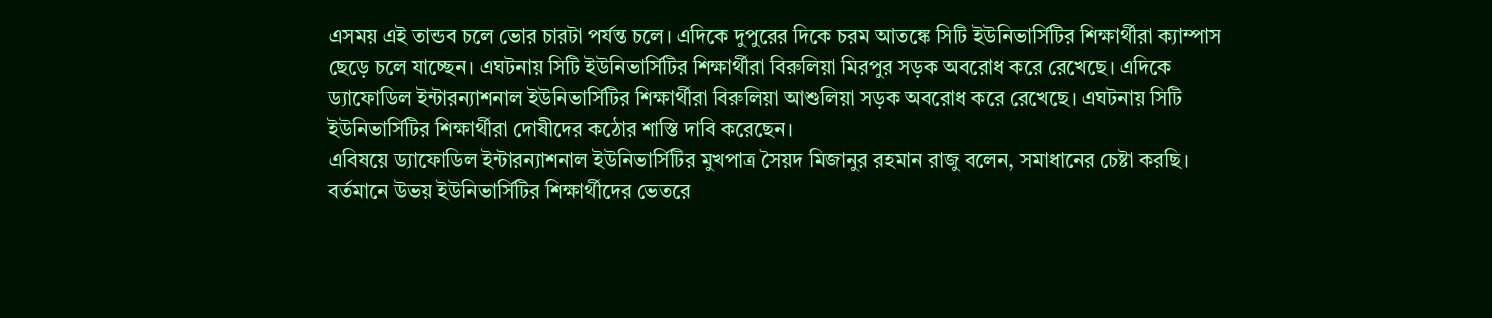এসময় এই তান্ডব চলে ভোর চারটা পর্যন্ত চলে। এদিকে দুপুরের দিকে চরম আতঙ্কে সিটি ইউনিভার্সিটির শিক্ষার্থীরা ক্যাম্পাস ছেড়ে চলে যাচ্ছেন। এঘটনায় সিটি ইউনিভার্সিটির শিক্ষার্থীরা বিরুলিয়া মিরপুর সড়ক অবরোধ করে রেখেছে। এদিকে ড্যাফোডিল ইন্টারন্যাশনাল ইউনিভার্সিটির শিক্ষার্থীরা বিরুলিয়া আশুলিয়া সড়ক অবরোধ করে রেখেছে। এঘটনায় সিটি ইউনিভার্সিটির শিক্ষার্থীরা দোষীদের কঠোর শাস্তি দাবি করেছেন।
এবিষয়ে ড্যাফোডিল ইন্টারন্যাশনাল ইউনিভার্সিটির মুখপাত্র সৈয়দ মিজানুর রহমান রাজু বলেন, সমাধানের চেষ্টা করছি। বর্তমানে উভয় ইউনিভার্সিটির শিক্ষার্থীদের ভেতরে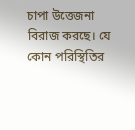চাপা উত্তেজনা বিরাজ করছে। যে কোন পরিস্থিতির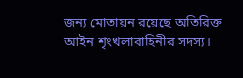জন্য মোতায়ন রয়েছে অতিরিক্ত আইন শৃংখলাবাহিনীর সদস্য।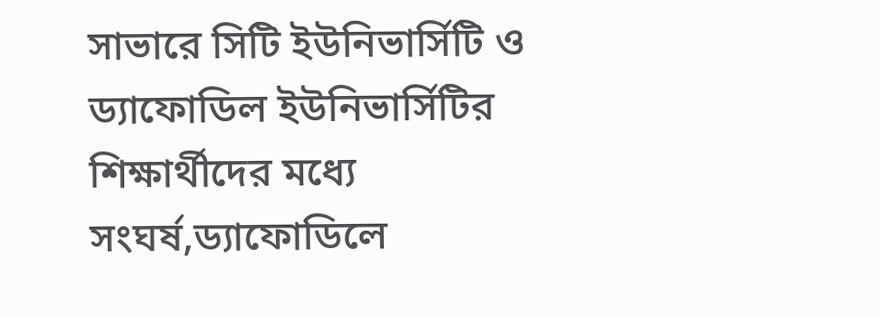সাভারে সিটি ইউনিভার্সিটি ও ড্যাফোডিল ইউনিভার্সিটির শিক্ষার্থীদের মধ্যে সংঘর্ষ,ড্যাফোডিলে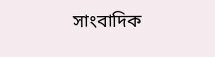সাংবাদিক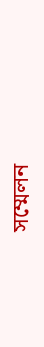সম্মেলন